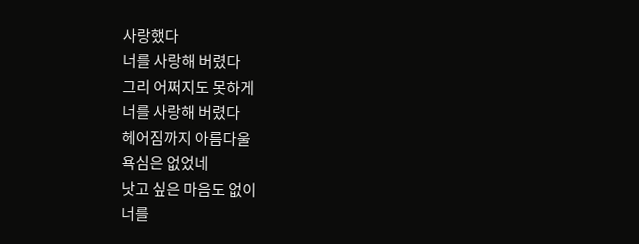사랑했다
너를 사랑해 버렸다
그리 어쩌지도 못하게
너를 사랑해 버렸다
헤어짐까지 아름다울
욕심은 없었네
낫고 싶은 마음도 없이
너를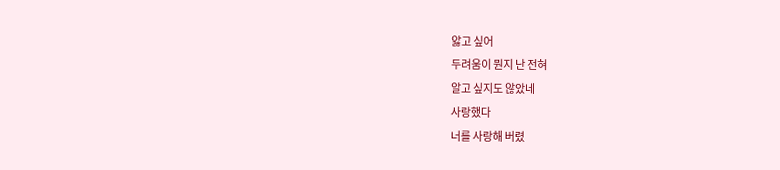앓고 싶어
두려움이 뭔지 난 전혀
알고 싶지도 않았네
사랑했다
너를 사랑해 버렸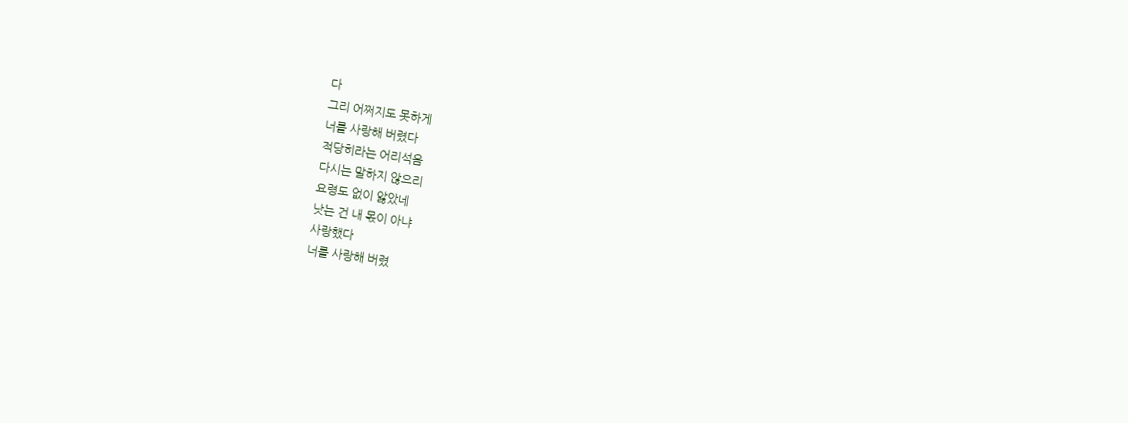다
그리 어쩌지도 못하게
너를 사랑해 버렸다
적당히라는 어리석음
다시는 말하지 않으리
요령도 없이 앓았네
낫는 건 내 몫이 아냐
사랑했다
너를 사랑해 버렸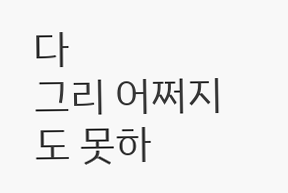다
그리 어쩌지도 못하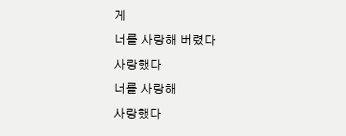게
너를 사랑해 버렸다
사랑했다
너를 사랑해
사랑했다